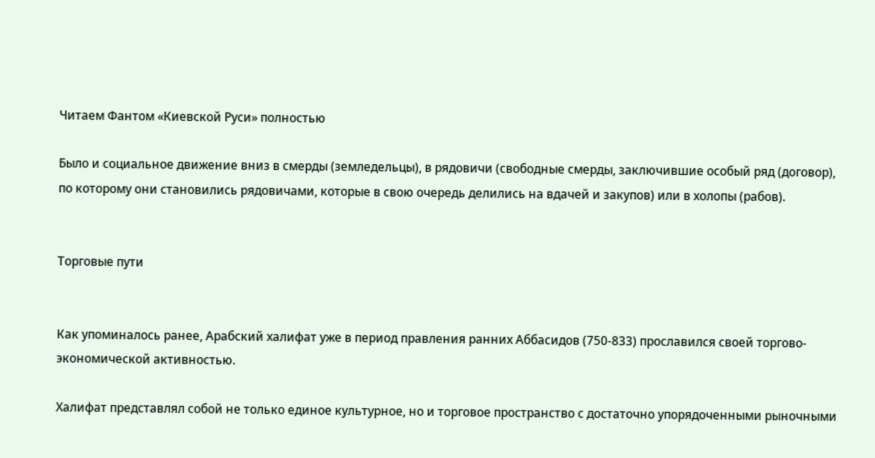Читаем Фантом «Киевской Руси» полностью

Было и социальное движение вниз в смерды (земледельцы), в рядовичи (свободные смерды, заключившие особый ряд (договор), по которому они становились рядовичами, которые в свою очередь делились на вдачей и закупов) или в холопы (рабов).


Торговые пути


Как упоминалось ранее, Арабский халифат уже в период правления ранних Аббасидов (750-833) прославился своей торгово-экономической активностью.

Халифат представлял собой не только единое культурное, но и торговое пространство с достаточно упорядоченными рыночными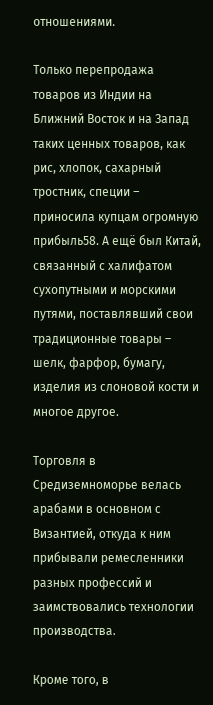отношениями.

Только перепродажа товаров из Индии на Ближний Восток и на Запад таких ценных товаров, как рис, хлопок, сахарный тростник, специи – приносила купцам огромную прибыль58. А ещё был Китай, связанный с халифатом сухопутными и морскими путями, поставлявший свои традиционные товары – шелк, фарфор, бумагу, изделия из слоновой кости и многое другое.

Торговля в Средиземноморье велась арабами в основном с Византией, откуда к ним прибывали ремесленники разных профессий и заимствовались технологии производства.

Кроме того, в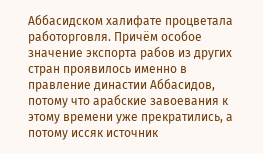Аббасидском халифате процветала работорговля. Причём особое значение экспорта рабов из других стран проявилось именно в правление династии Аббасидов, потому что арабские завоевания к этому времени уже прекратились, а потому иссяк источник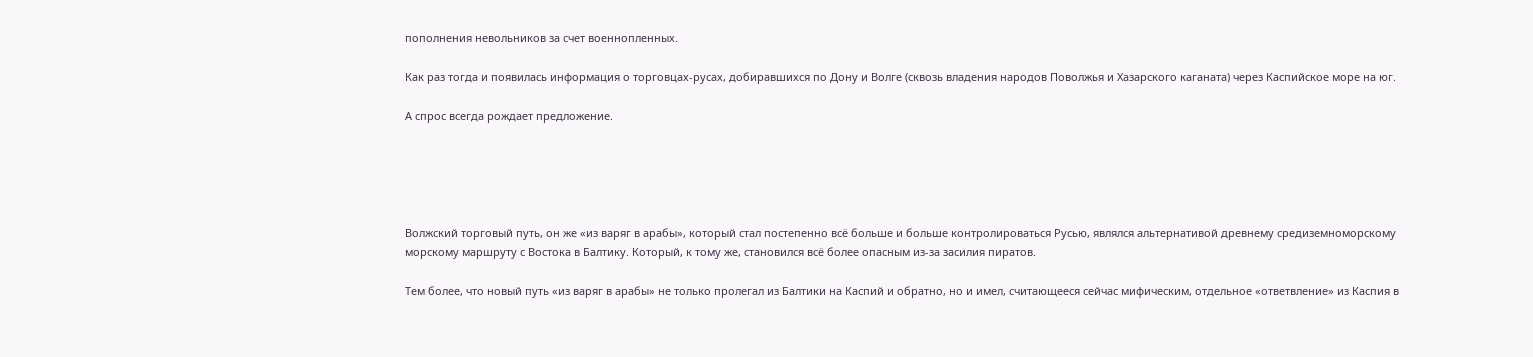пополнения невольников за счет военнопленных.

Как раз тогда и появилась информация о торговцах-русах, добиравшихся по Дону и Волге (сквозь владения народов Поволжья и Хазарского каганата) через Каспийское море на юг.

А спрос всегда рождает предложение.





Волжский торговый путь, он же «из варяг в арабы», который стал постепенно всё больше и больше контролироваться Русью, являлся альтернативой древнему средиземноморскому морскому маршруту с Востока в Балтику. Который, к тому же, становился всё более опасным из-за засилия пиратов.

Тем более, что новый путь «из варяг в арабы» не только пролегал из Балтики на Каспий и обратно, но и имел, считающееся сейчас мифическим, отдельное «ответвление» из Каспия в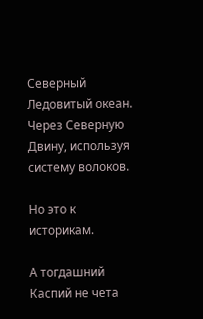Северный Ледовитый океан. Через Северную Двину, используя систему волоков.

Но это к историкам.

А тогдашний Каспий не чета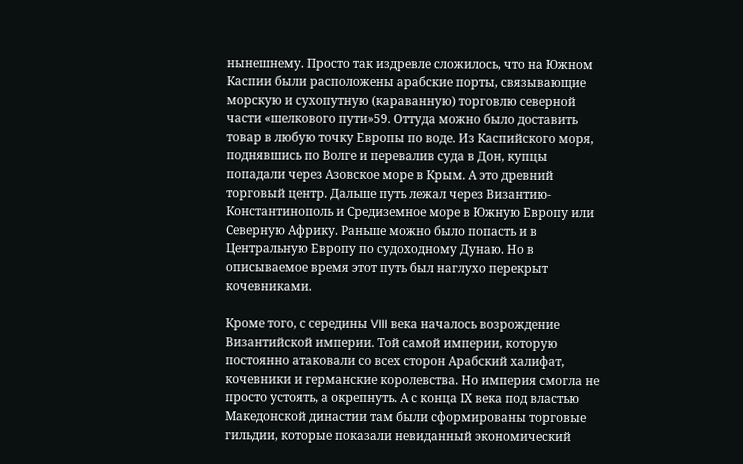нынешнему. Просто так издревле сложилось, что на Южном Каспии были расположены арабские порты, связывающие морскую и сухопутную (караванную) торговлю северной части «шелкового пути»59. Оттуда можно было доставить товар в любую точку Европы по воде. Из Каспийского моря, поднявшись по Волге и перевалив суда в Дон, купцы попадали через Азовское море в Крым. А это древний торговый центр. Дальше путь лежал через Византию-Константинополь и Средиземное море в Южную Европу или Северную Африку. Раньше можно было попасть и в Центральную Европу по судоходному Дунаю. Но в описываемое время этот путь был наглухо перекрыт кочевниками.

Кроме того, с середины VIII века началось возрождение Византийской империи. Той самой империи, которую постоянно атаковали со всех сторон Арабский халифат, кочевники и германские королевства. Но империя смогла не просто устоять, а окрепнуть. А с конца ІХ века под властью Македонской династии там были сформированы торговые гильдии, которые показали невиданный экономический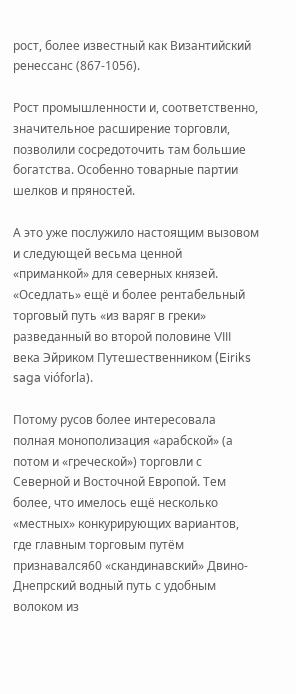рост, более известный как Византийский ренессанс (867-1056).

Рост промышленности и, соответственно, значительное расширение торговли, позволили сосредоточить там большие богатства. Особенно товарные партии шелков и пряностей.

А это уже послужило настоящим вызовом и следующей весьма ценной «приманкой» для северных князей. «Оседлать» ещё и более рентабельный торговый путь «из варяг в греки» разведанный во второй половине VIII века Эйриком Путешественником (Eiriks saga vióforla).

Потому русов более интересовала полная монополизация «арабской» (а потом и «греческой») торговли с Северной и Восточной Европой. Тем более, что имелось ещё несколько «местных» конкурирующих вариантов, где главным торговым путём признавался60 «скандинавский» Двино-Днепрский водный путь с удобным волоком из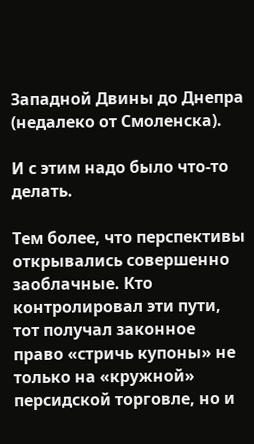Западной Двины до Днепра (недалеко от Смоленска).

И с этим надо было что-то делать.

Тем более, что перспективы открывались совершенно заоблачные. Кто контролировал эти пути, тот получал законное право «стричь купоны» не только на «кружной» персидской торговле, но и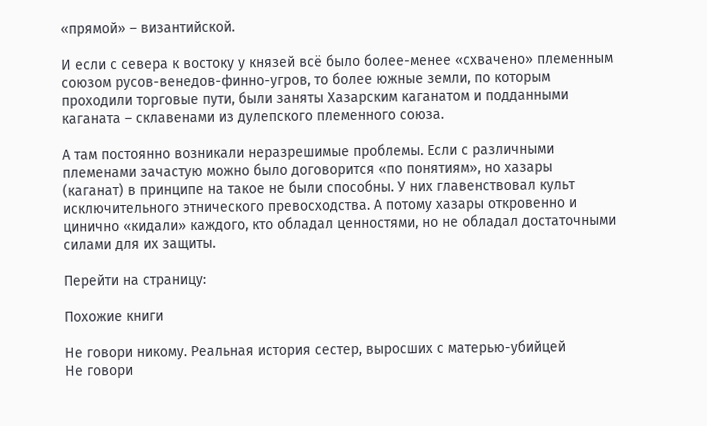«прямой» – византийской.

И если с севера к востоку у князей всё было более-менее «схвачено» племенным союзом русов-венедов-финно-угров, то более южные земли, по которым проходили торговые пути, были заняты Хазарским каганатом и подданными каганата – склавенами из дулепского племенного союза.

А там постоянно возникали неразрешимые проблемы. Если с различными племенами зачастую можно было договорится «по понятиям», но хазары (каганат) в принципе на такое не были способны. У них главенствовал культ исключительного этнического превосходства. А потому хазары откровенно и цинично «кидали» каждого, кто обладал ценностями, но не обладал достаточными силами для их защиты.

Перейти на страницу:

Похожие книги

Не говори никому. Реальная история сестер, выросших с матерью-убийцей
Не говори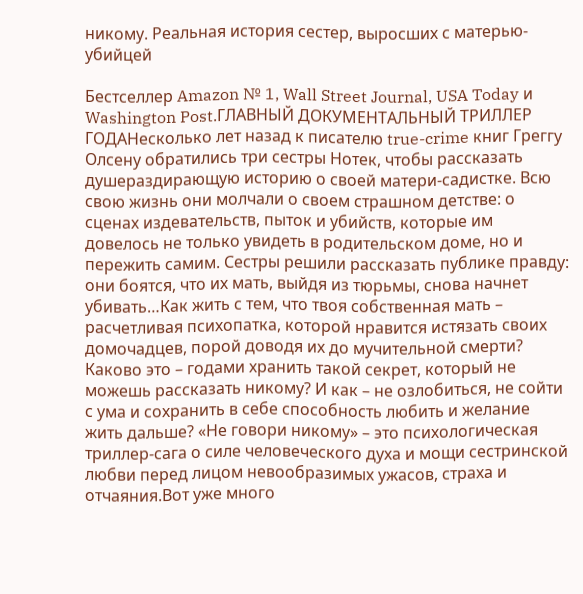никому. Реальная история сестер, выросших с матерью-убийцей

Бестселлер Amazon № 1, Wall Street Journal, USA Today и Washington Post.ГЛАВНЫЙ ДОКУМЕНТАЛЬНЫЙ ТРИЛЛЕР ГОДАНесколько лет назад к писателю true-crime книг Греггу Олсену обратились три сестры Нотек, чтобы рассказать душераздирающую историю о своей матери-садистке. Всю свою жизнь они молчали о своем страшном детстве: о сценах издевательств, пыток и убийств, которые им довелось не только увидеть в родительском доме, но и пережить самим. Сестры решили рассказать публике правду: они боятся, что их мать, выйдя из тюрьмы, снова начнет убивать…Как жить с тем, что твоя собственная мать – расчетливая психопатка, которой нравится истязать своих домочадцев, порой доводя их до мучительной смерти? Каково это – годами хранить такой секрет, который не можешь рассказать никому? И как – не озлобиться, не сойти с ума и сохранить в себе способность любить и желание жить дальше? «Не говори никому» – это психологическая триллер-сага о силе человеческого духа и мощи сестринской любви перед лицом невообразимых ужасов, страха и отчаяния.Вот уже много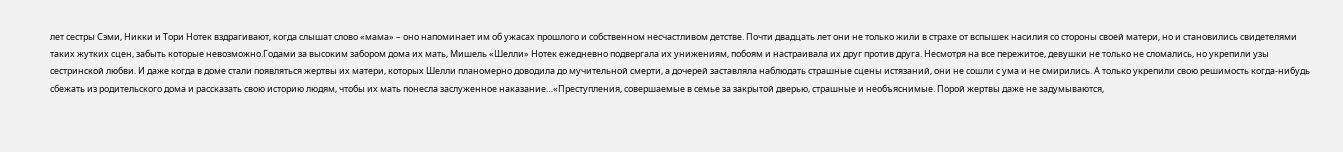лет сестры Сэми, Никки и Тори Нотек вздрагивают, когда слышат слово «мама» – оно напоминает им об ужасах прошлого и собственном несчастливом детстве. Почти двадцать лет они не только жили в страхе от вспышек насилия со стороны своей матери, но и становились свидетелями таких жутких сцен, забыть которые невозможно.Годами за высоким забором дома их мать, Мишель «Шелли» Нотек ежедневно подвергала их унижениям, побоям и настраивала их друг против друга. Несмотря на все пережитое, девушки не только не сломались, но укрепили узы сестринской любви. И даже когда в доме стали появляться жертвы их матери, которых Шелли планомерно доводила до мучительной смерти, а дочерей заставляла наблюдать страшные сцены истязаний, они не сошли с ума и не смирились. А только укрепили свою решимость когда-нибудь сбежать из родительского дома и рассказать свою историю людям, чтобы их мать понесла заслуженное наказание…«Преступления, совершаемые в семье за закрытой дверью, страшные и необъяснимые. Порой жертвы даже не задумываются,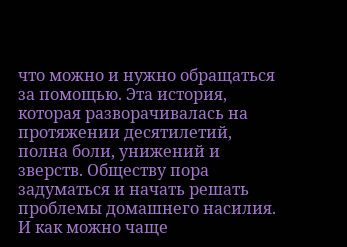что можно и нужно обращаться за помощью. Эта история, которая разворачивалась на протяжении десятилетий, полна боли, унижений и зверств. Обществу пора задуматься и начать решать проблемы домашнего насилия. И как можно чаще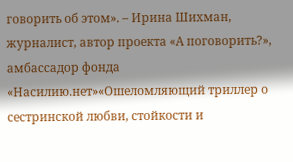говорить об этом». – Ирина Шихман, журналист, автор проекта «А поговорить?», амбассадор фонда «Насилию.нет»«Ошеломляющий триллер о сестринской любви, стойкости и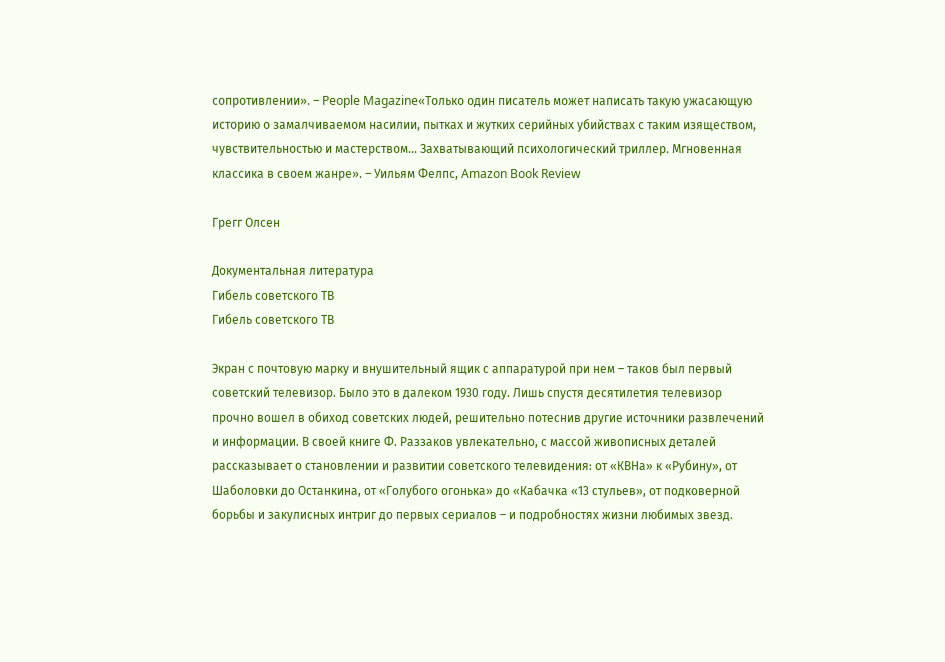сопротивлении». – People Magazine«Только один писатель может написать такую ужасающую историю о замалчиваемом насилии, пытках и жутких серийных убийствах с таким изяществом, чувствительностью и мастерством… Захватывающий психологический триллер. Мгновенная классика в своем жанре». – Уильям Фелпс, Amazon Book Review

Грегг Олсен

Документальная литература
Гибель советского ТВ
Гибель советского ТВ

Экран с почтовую марку и внушительный ящик с аппаратурой при нем – таков был первый советский телевизор. Было это в далеком 1930 году. Лишь спустя десятилетия телевизор прочно вошел в обиход советских людей, решительно потеснив другие источники развлечений и информации. В своей книге Ф. Раззаков увлекательно, с массой живописных деталей рассказывает о становлении и развитии советского телевидения: от «КВНа» к «Рубину», от Шаболовки до Останкина, от «Голубого огонька» до «Кабачка «13 стульев», от подковерной борьбы и закулисных интриг до первых сериалов – и подробностях жизни любимых звезд.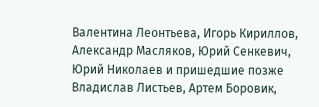Валентина Леонтьева, Игорь Кириллов, Александр Масляков, Юрий Сенкевич, Юрий Николаев и пришедшие позже Владислав Листьев, Артем Боровик,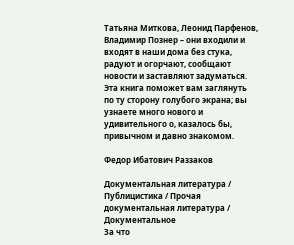Татьяна Миткова, Леонид Парфенов, Владимир Познер – они входили и входят в наши дома без стука, радуют и огорчают, сообщают новости и заставляют задуматься. Эта книга поможет вам заглянуть по ту сторону голубого экрана; вы узнаете много нового и удивительного о, казалось бы, привычном и давно знакомом.

Федор Ибатович Раззаков

Документальная литература / Публицистика / Прочая документальная литература / Документальное
За что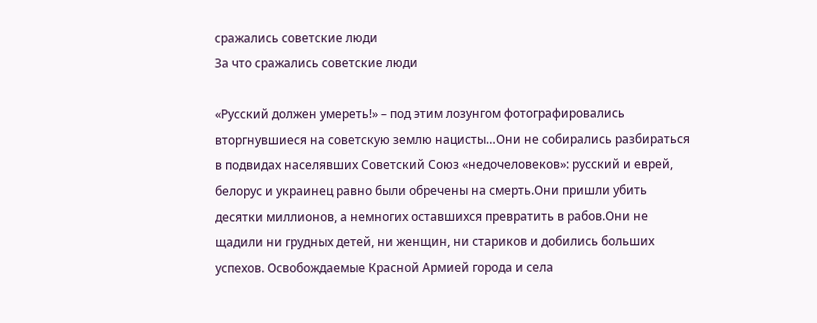сражались советские люди
За что сражались советские люди

«Русский должен умереть!» – под этим лозунгом фотографировались вторгнувшиеся на советскую землю нацисты…Они не собирались разбираться в подвидах населявших Советский Союз «недочеловеков»: русский и еврей, белорус и украинец равно были обречены на смерть.Они пришли убить десятки миллионов, а немногих оставшихся превратить в рабов.Они не щадили ни грудных детей, ни женщин, ни стариков и добились больших успехов. Освобождаемые Красной Армией города и села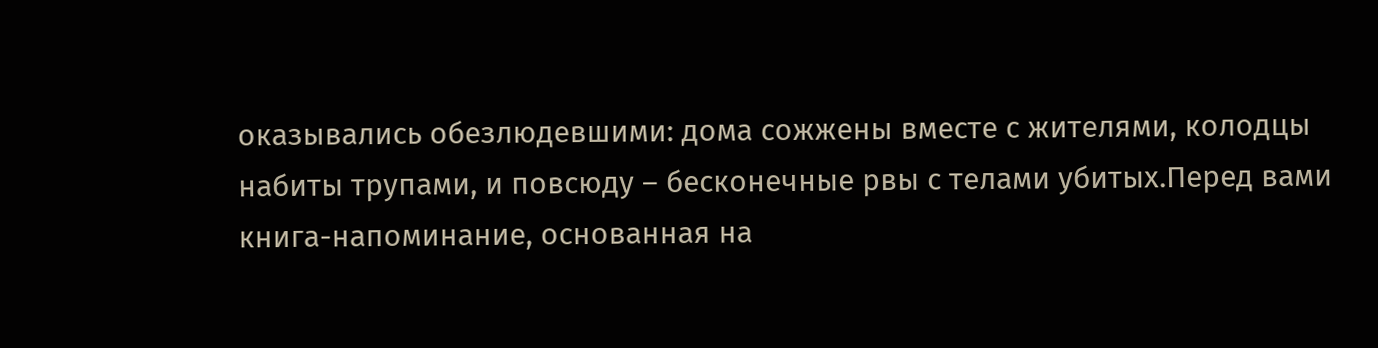оказывались обезлюдевшими: дома сожжены вместе с жителями, колодцы набиты трупами, и повсюду – бесконечные рвы с телами убитых.Перед вами книга-напоминание, основанная на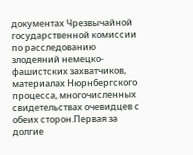документах Чрезвычайной государственной комиссии по расследованию злодеяний немецко-фашистских захватчиков, материалах Нюрнбергского процесса, многочисленных свидетельствах очевидцев с обеих сторон.Первая за долгие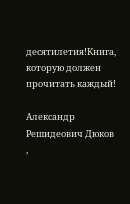десятилетия!Книга, которую должен прочитать каждый!

Александр Решидеович Дюков ,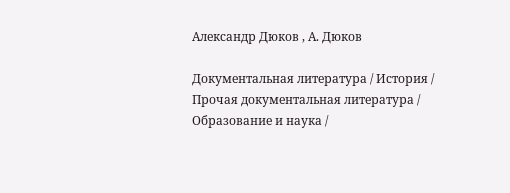Александр Дюков , А. Дюков

Документальная литература / История / Прочая документальная литература / Образование и наука /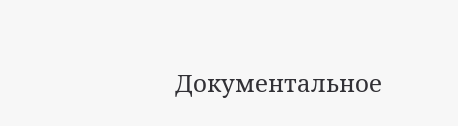Документальное